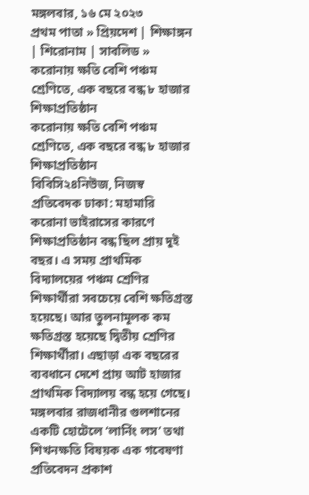মঙ্গলবার, ১৬ মে ২০২৩
প্রথম পাতা » প্রিয়দেশ | শিক্ষাঙ্গন | শিরোনাম | সাবলিড » করোনায় ক্ষতি বেশি পঞ্চম শ্রেণিতে, এক বছরে বন্ধ ৮ হাজার শিক্ষাপ্রতিষ্ঠান
করোনায় ক্ষতি বেশি পঞ্চম শ্রেণিতে, এক বছরে বন্ধ ৮ হাজার শিক্ষাপ্রতিষ্ঠান
বিবিসি২৪নিউজ, নিজস্ব প্রতিবেদক ঢাকা: মহামারি করোনা ভাইরাসের কারণে শিক্ষাপ্রতিষ্ঠান বন্ধ ছিল প্রায় দুই বছর। এ সময় প্রাথমিক বিদ্যালয়ের পঞ্চম শ্রেণির শিক্ষার্থীরা সবচেয়ে বেশি ক্ষতিগ্রস্ত হয়েছে। আর তুলনামূলক কম ক্ষতিগ্রস্ত হয়েছে দ্বিতীয় শ্রেণির শিক্ষার্থীরা। এছাড়া এক বছরের ব্যবধানে দেশে প্রায় আট হাজার প্রাথমিক বিদ্যালয় বন্ধ হয়ে গেছে।
মঙ্গলবার রাজধানীর গুলশানের একটি হোটেলে ‘লার্নিং লস’ তথা শিখনক্ষতি বিষয়ক এক গবেষণা প্রতিবেদন প্রকাশ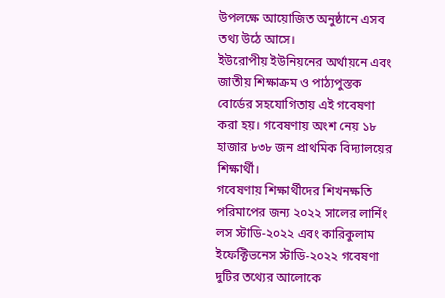উপলক্ষে আয়োজিত অনুষ্ঠানে এসব তথ্য উঠে আসে।
ইউরোপীয় ইউনিয়নের অর্থায়নে এবং জাতীয় শিক্ষাক্রম ও পাঠ্যপুস্তক বোর্ডের সহযোগিতায় এই গবেষণা করা হয়। গবেষণায় অংশ নেয় ১৮ হাজার ৮৩৮ জন প্রাথমিক বিদ্যালয়ের শিক্ষার্থী।
গবেষণায় শিক্ষার্থীদের শিখনক্ষতি পরিমাপের জন্য ২০২২ সালের লার্নিং লস স্টাডি-২০২২ এবং কারিকুলাম ইফেক্টিভনেস স্টাডি-২০২২ গবেষণা দুটির তথ্যের আলোকে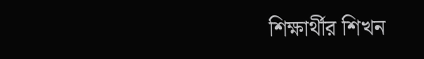শিক্ষার্থীর শিখন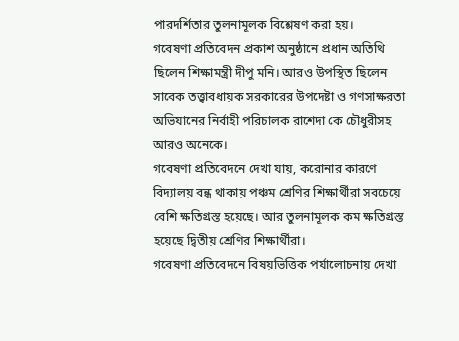পারদর্শিতার তুলনামূলক বিশ্লেষণ করা হয়।
গবেষণা প্রতিবেদন প্রকাশ অনুষ্ঠানে প্রধান অতিথি ছিলেন শিক্ষামন্ত্রী দীপু মনি। আরও উপস্থিত ছিলেন সাবেক তত্ত্বাবধায়ক সরকারের উপদেষ্টা ও গণসাক্ষরতা অভিযানের নির্বাহী পরিচালক রাশেদা কে চৌধুরীসহ আরও অনেকে।
গবেষণা প্রতিবেদনে দেখা যায়, করোনার কারণে বিদ্যালয় বন্ধ থাকায় পঞ্চম শ্রেণির শিক্ষার্থীরা সবচেয়ে বেশি ক্ষতিগ্রস্ত হয়েছে। আর তুলনামূলক কম ক্ষতিগ্রস্ত হয়েছে দ্বিতীয় শ্রেণির শিক্ষার্থীরা।
গবেষণা প্রতিবেদনে বিষয়ভিত্তিক পর্যালোচনায় দেখা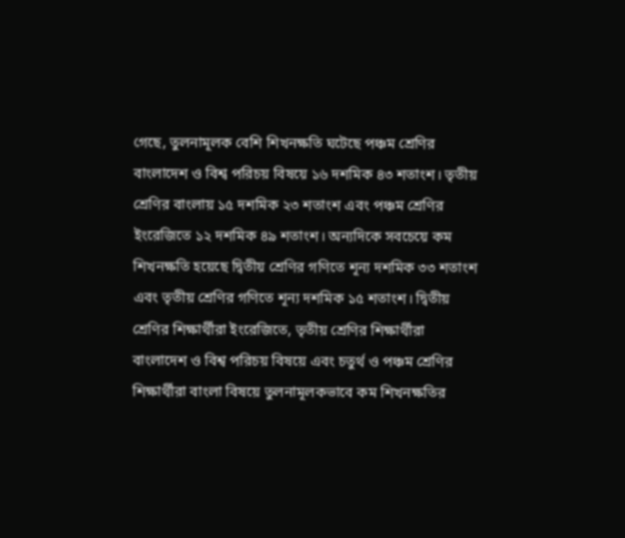গেছে, তুলনামূলক বেশি শিখনক্ষতি ঘটেছে পঞ্চম শ্রেণির বাংলাদেশ ও বিশ্ব পরিচয় বিষয়ে ১৬ দশমিক ৪৩ শতাংশ। তৃতীয় শ্রেণির বাংলায় ১৫ দশমিক ২৩ শতাংশ এবং পঞ্চম শ্রেণির ইংরেজিতে ১২ দশমিক ৪৯ শতাংশ। অন্যদিকে সবচেয়ে কম শিখনক্ষতি হয়েছে দ্বিতীয় শ্রেণির গণিতে শূন্য দশমিক ৩৩ শতাংশ এবং তৃতীয় শ্রেণির গণিতে শূন্য দশমিক ১৫ শতাংশ। দ্বিতীয় শ্রেণির শিক্ষার্থীরা ইংরেজিতে, তৃতীয় শ্রেণির শিক্ষার্থীরা বাংলাদেশ ও বিশ্ব পরিচয় বিষয়ে এবং চতুর্থ ও পঞ্চম শ্রেণির শিক্ষার্থীরা বাংলা বিষয়ে তুলনামূলকভাবে কম শিখনক্ষতির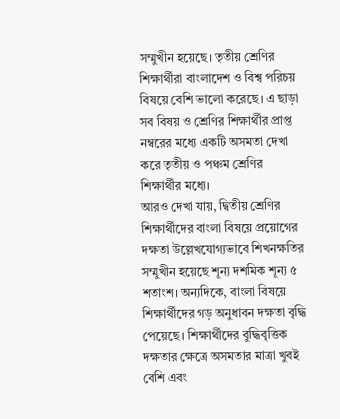সম্মুখীন হয়েছে। তৃতীয় শ্রেণির শিক্ষার্থীরা বাংলাদেশ ও বিশ্ব পরিচয় বিষয়ে বেশি ভালো করেছে। এ ছাড়া সব বিষয় ও শ্রেণির শিক্ষার্থীর প্রাপ্ত নম্বরের মধ্যে একটি অসমতা দেখা করে তৃতীয় ও পঞ্চম শ্রেণির শিক্ষার্থীর মধ্যে।
আরও দেখা যায়, দ্বিতীয় শ্রেণির শিক্ষার্থীদের বাংলা বিষয়ে প্রয়োগের দক্ষতা উল্লেখযোগ্যভাবে শিখনক্ষতির সম্মুখীন হয়েছে শূন্য দশমিক শূন্য ৫ শতাংশ। অন্যদিকে, বাংলা বিষয়ে শিক্ষার্থীদের গড় অনুধাবন দক্ষতা বৃদ্ধি পেয়েছে। শিক্ষার্থীদের বুদ্ধিবৃত্তিক দক্ষতার ক্ষেত্রে অসমতার মাত্রা খুবই বেশি এবং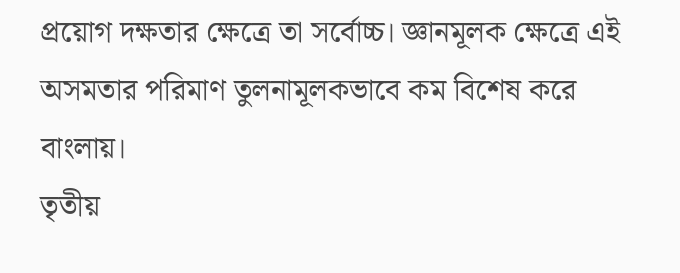প্রয়োগ দক্ষতার ক্ষেত্রে তা সর্বোচ্চ। জ্ঞানমূলক ক্ষেত্রে এই অসমতার পরিমাণ তুলনামূলকভাবে কম বিশেষ করে বাংলায়।
তৃতীয়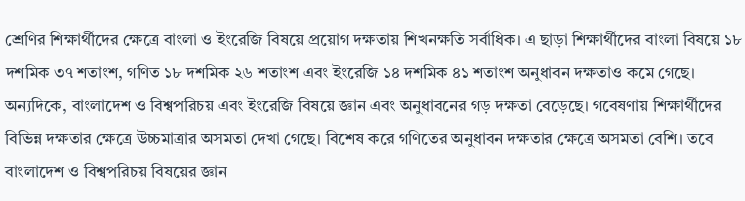শ্রেণির শিক্ষার্থীদের ক্ষেত্রে বাংলা ও ইংরেজি বিষয়ে প্রয়োগ দক্ষতায় শিখনক্ষতি সর্বাধিক। এ ছাড়া শিক্ষার্থীদের বাংলা বিষয়ে ১৮ দশমিক ৩৭ শতাংশ, গণিত ১৮ দশমিক ২৬ শতাংশ এবং ইংরেজি ১৪ দশমিক ৪১ শতাংশ অনুধাবন দক্ষতাও কমে গেছে।
অন্যদিকে, বাংলাদেশ ও বিশ্বপরিচয় এবং ইংরেজি বিষয়ে জ্ঞান এবং অনুধাবনের গড় দক্ষতা বেড়েছে। গবেষণায় শিক্ষার্থীদের বিভিন্ন দক্ষতার ক্ষেত্রে উচ্চমাত্রার অসমতা দেখা গেছে। বিশেষ করে গণিতের অনুধাবন দক্ষতার ক্ষেত্রে অসমতা বেশি। তবে বাংলাদেশ ও বিশ্বপরিচয় বিষয়ের জ্ঞান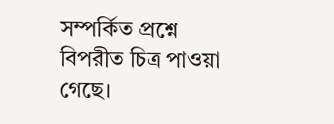সম্পর্কিত প্রশ্নে বিপরীত চিত্র পাওয়া গেছে।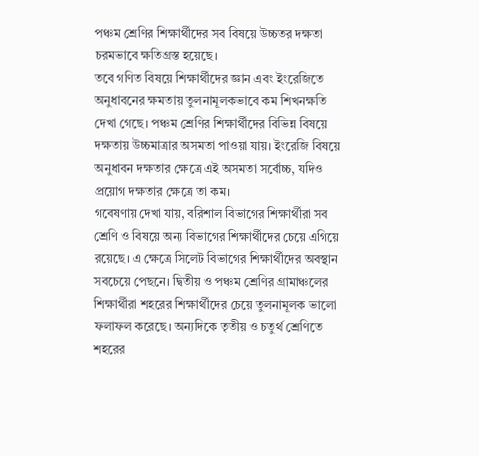পঞ্চম শ্রেণির শিক্ষার্থীদের সব বিষয়ে উচ্চতর দক্ষতা চরমভাবে ক্ষতিগ্রস্ত হয়েছে।
তবে গণিত বিষয়ে শিক্ষার্থীদের জ্ঞান এবং ইংরেজিতে অনুধাবনের ক্ষমতায় তুলনামূলকভাবে কম শিখনক্ষতি দেখা গেছে। পঞ্চম শ্রেণির শিক্ষার্থীদের বিভিন্ন বিষয়ে দক্ষতায় উচ্চমাত্রার অসমতা পাওয়া যায়। ইংরেজি বিষয়ে অনুধাবন দক্ষতার ক্ষেত্রে এই অসমতা সর্বোচ্চ, যদিও প্রয়োগ দক্ষতার ক্ষেত্রে তা কম।
গবেষণায় দেখা যায়, বরিশাল বিভাগের শিক্ষার্থীরা সব শ্রেণি ও বিষয়ে অন্য বিভাগের শিক্ষার্থীদের চেয়ে এগিয়ে রয়েছে। এ ক্ষেত্রে সিলেট বিভাগের শিক্ষার্থীদের অবস্থান সবচেয়ে পেছনে। দ্বিতীয় ও পঞ্চম শ্রেণির গ্রামাঞ্চলের শিক্ষার্থীরা শহরের শিক্ষার্থীদের চেয়ে তুলনামূলক ভালো ফলাফল করেছে। অন্যদিকে তৃতীয় ও চতুর্থ শ্রেণিতে শহরের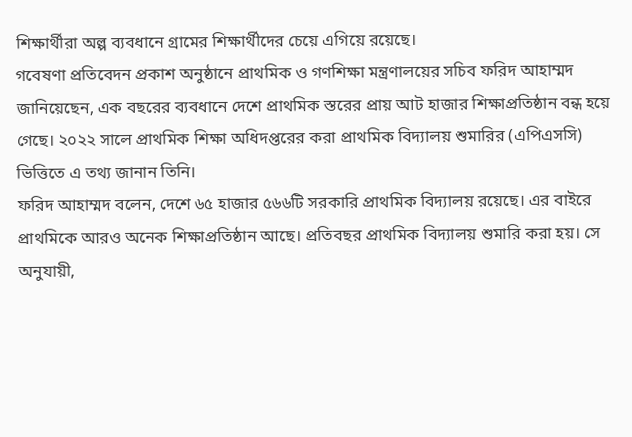শিক্ষার্থীরা অল্প ব্যবধানে গ্রামের শিক্ষার্থীদের চেয়ে এগিয়ে রয়েছে।
গবেষণা প্রতিবেদন প্রকাশ অনুষ্ঠানে প্রাথমিক ও গণশিক্ষা মন্ত্রণালয়ের সচিব ফরিদ আহাম্মদ জানিয়েছেন, এক বছরের ব্যবধানে দেশে প্রাথমিক স্তরের প্রায় আট হাজার শিক্ষাপ্রতিষ্ঠান বন্ধ হয়ে গেছে। ২০২২ সালে প্রাথমিক শিক্ষা অধিদপ্তরের করা প্রাথমিক বিদ্যালয় শুমারির (এপিএসসি) ভিত্তিতে এ তথ্য জানান তিনি।
ফরিদ আহাম্মদ বলেন, দেশে ৬৫ হাজার ৫৬৬টি সরকারি প্রাথমিক বিদ্যালয় রয়েছে। এর বাইরে প্রাথমিকে আরও অনেক শিক্ষাপ্রতিষ্ঠান আছে। প্রতিবছর প্রাথমিক বিদ্যালয় শুমারি করা হয়। সে অনুযায়ী,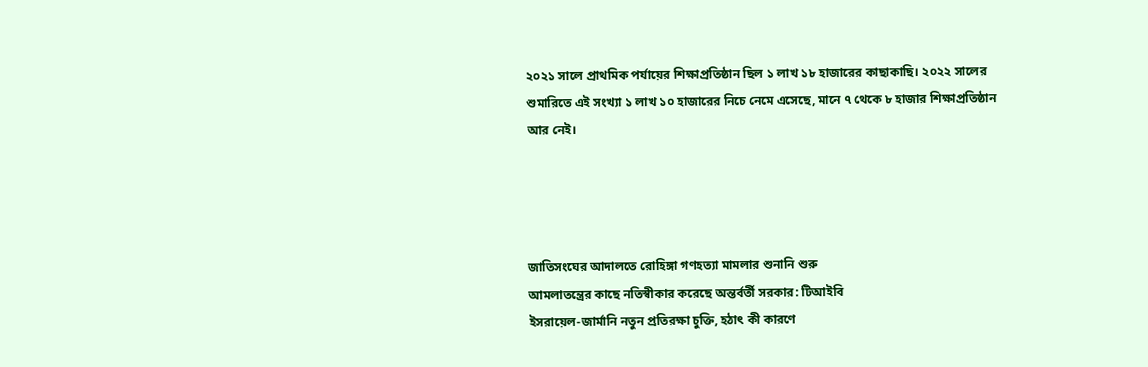২০২১ সালে প্রাথমিক পর্যায়ের শিক্ষাপ্রতিষ্ঠান ছিল ১ লাখ ১৮ হাজারের কাছাকাছি। ২০২২ সালের শুমারিতে এই সংখ্যা ১ লাখ ১০ হাজারের নিচে নেমে এসেছে, মানে ৭ থেকে ৮ হাজার শিক্ষাপ্রতিষ্ঠান আর নেই।




জাতিসংঘের আদালতে রোহিঙ্গা গণহত্যা মামলার শুনানি শুরু
আমলাতন্ত্রের কাছে নতিস্বীকার করেছে অন্তর্বর্তী সরকার: টিআইবি
ইসরায়েল-জার্মানি নতুন প্রতিরক্ষা চুক্তি, হঠাৎ কী কারণে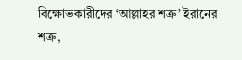বিক্ষোভকারীদের ‘আল্লাহর শত্রু’ ইরানের শত্রু,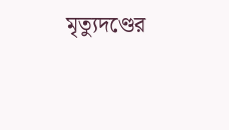মৃত্যুদণ্ডের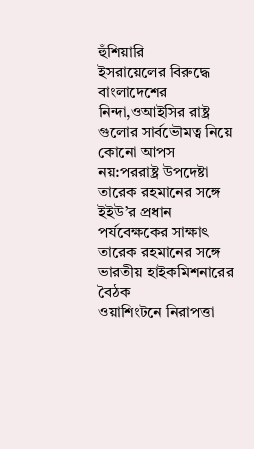হুঁশিয়ারি
ইসরায়েলের বিরুদ্ধে বাংলাদেশের নিন্দা,ওআইসির রাষ্ট্র গুলোর সার্বভৌমত্ব নিয়ে কোনো আপস নয়:পররাষ্ট্র উপদেষ্টা
তারেক রহমানের সঙ্গে ইইউ’র প্রধান পর্যবেক্ষকের সাক্ষাৎ
তারেক রহমানের সঙ্গে ভারতীয় হাইকমিশনারের বৈঠক
ওয়াশিংটনে নিরাপত্তা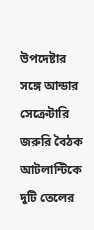উপদেষ্টার সঙ্গে আন্ডার সেক্রেটারি জরুরি বৈঠক
আটলান্টিকে দুটি তেলের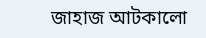জাহাজ আটকালো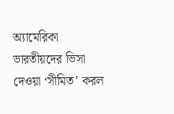অ্যামেরিকা
ভারতীয়দের ভিসা দেওয়া ‘সীমিত’ করল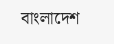বাংলাদেশ